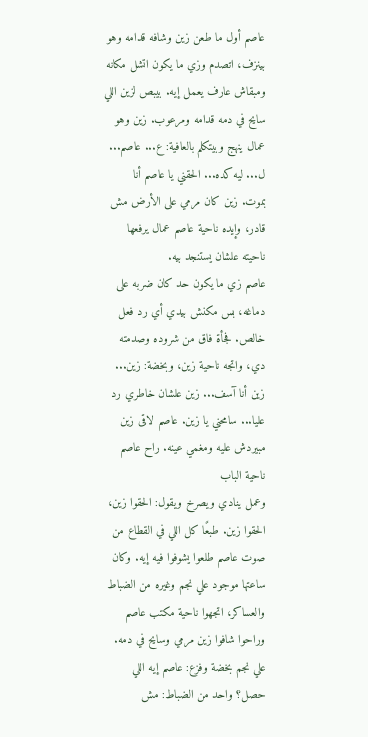عاصم أول ما طعن زين وشافه قدامه وهو بينزف، اتصدم وزي ما يكون اتشل مكانه ومبقاش عارف يعمل إيه. بيبص لزين اللي سايح في دمه قدامه ومرعوب. زين وهو عمال ينهج وبيتكلم بالعافية: ع... عاصم... ل... ليه كده... الحقني يا عاصم أنا بموت. زين كان مرمي على الأرض مش قادر، وإيده ناحية عاصم عمال يرفعها ناحيته علشان يستنجد بيه.
عاصم زي ما يكون حد كان ضربه على دماغه، بس مكنش بيدي أي رد فعل خالص. فجأة فاق من شروده وصدمته دي، واتجه ناحية زين، وبخضة: زين... زين أنا آسف... زين علشان خاطري رد عليا... سامحني يا زين. عاصم لاقى زين مبيردش عليه ومغمي عينه. راح عاصم ناحية الباب
وعمل ينادي ويصرخ ويقول: الحقوا زين، الحقوا زين. طبعًا كل اللي في القطاع من صوت عاصم طلعوا يشوفوا فيه إيه. وكان ساعتها موجود علي نجم وغيره من الضباط والعساكر، اتجهوا ناحية مكتب عاصم وراحوا شافوا زين مرمي وسايح في دمه. علي نجم بخضة وفزع: عاصم إيه اللي حصل؟ واحد من الضباط: مش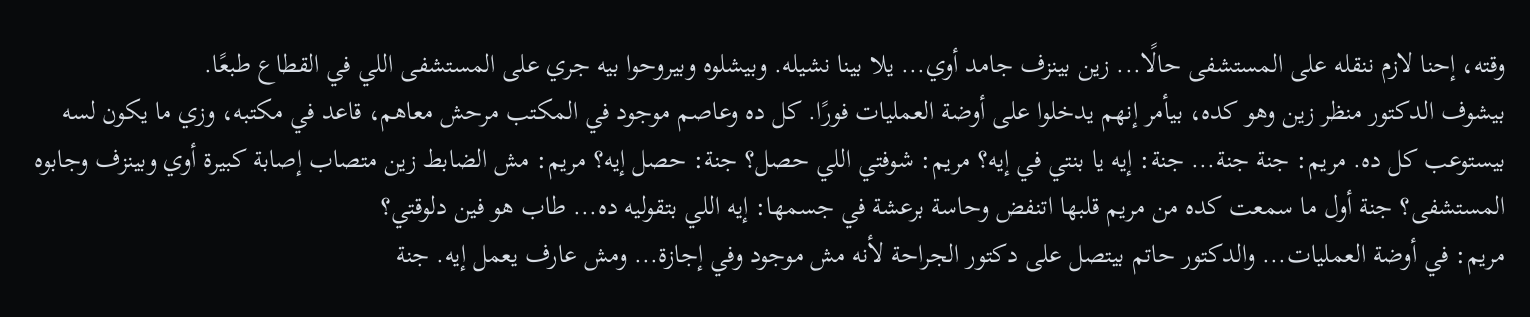وقته، إحنا لازم ننقله على المستشفى حالًا... زين بينزف جامد أوي... يلا بينا نشيله. وبيشلوه وبيروحوا بيه جري على المستشفى اللي في القطاع طبعًا.
بيشوف الدكتور منظر زين وهو كده، بيأمر إنهم يدخلوا على أوضة العمليات فورًا. كل ده وعاصم موجود في المكتب مرحش معاهم، قاعد في مكتبه، وزي ما يكون لسه بيستوعب كل ده. مريم: جنة جنة... جنة: إيه يا بنتي في إيه؟ مريم: شوفتي اللي حصل؟ جنة: حصل إيه؟ مريم: مش الضابط زين متصاب إصابة كبيرة أوي وبينزف وجابوه المستشفى؟ جنة أول ما سمعت كده من مريم قلبها اتنفض وحاسة برعشة في جسمها: إيه اللي بتقوليه ده... طاب هو فين دلوقتي؟
مريم: في أوضة العمليات... والدكتور حاتم بيتصل على دكتور الجراحة لأنه مش موجود وفي إجازة... ومش عارف يعمل إيه. جنة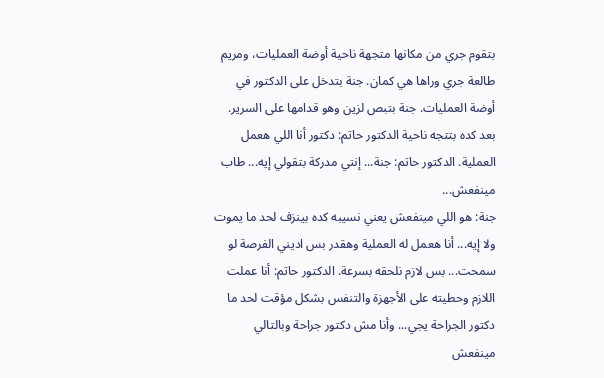بتقوم جري من مكانها متجهة ناحية أوضة العمليات، ومريم طالعة جري وراها هي كمان. جنة بتدخل على الدكتور في أوضة العمليات. جنة بتبص لزين وهو قدامها على السرير. بعد كده بتتجه ناحية الدكتور حاتم: دكتور أنا اللي هعمل العملية. الدكتور حاتم: جنة... إنتي مدركة بتقولي إيه... طاب مينفعش...
جنة: هو اللي مينفعش يعني نسيبه كده بينزف لحد ما يموت ولا إيه... أنا هعمل له العملية وهقدر بس اديني الفرصة لو سمحت... بس لازم نلحقه بسرعة. الدكتور حاتم: أنا عملت اللازم وحطيته على الأجهزة والتنفس بشكل مؤقت لحد ما دكتور الجراحة يجي... وأنا مش دكتور جراحة وبالتالي مينفعش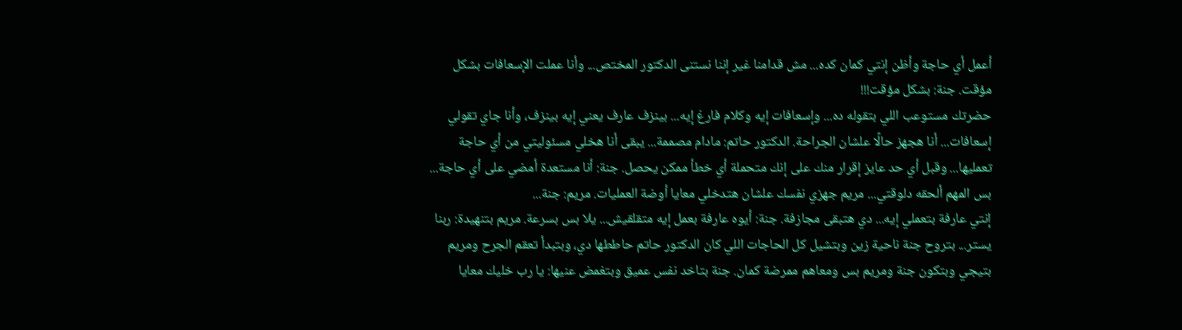أعمل أي حاجة وأظن إنتي كمان كده... مش قدامنا غير إننا نستنى الدكتور المختص... وأنا عملت الإسعافات بشكل مؤقت. جنة: بشكل مؤقت!!!
حضرتك مستوعب اللي بتقوله ده... وإسعافات إيه وكلام فارغ إيه... بينزف عارف يعني إيه بينزف، وأنا جاي تقولي إسعافات... أنا هجهز حالًا علشان الجراحة. الدكتور حاتم: مادام مصممة... يبقى أنا هخلي مسئوليتي من أي حاجة تعمليها... وقبل أي حد عايز إقرار منك على إنك متحملة أي خطأ ممكن يحصل. جنة: أنا مستعدة أمضي على أي حاجة... بس المهم ألحقه دلوقتي... مريم جهزي نفسك علشان هتدخلي معايا أوضة العمليات. مريم: جنة...
إنتي عارفة بتعملي إيه... دي هتبقى مجازفة. جنة: أيوه عارفة بعمل إيه متقلقيش... يلا بس بسرعة. مريم بتنهيدة: ربنا يستر... بتروح جنة ناحية زين وبتشيل كل الحاجات اللي كان الدكتور حاتم حاططها دي، وبتبدأ تعقم الجرح ومريم بتيجي وبتكون جنة ومريم بس ومعاهم ممرضة كمان. جنة بتاخد نفس عميق وبتغمض عنيها: يا رب خليك معايا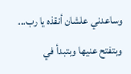وساعدني علشان أنقذه يا رب... وبتفتح عنيها وبتبدأ في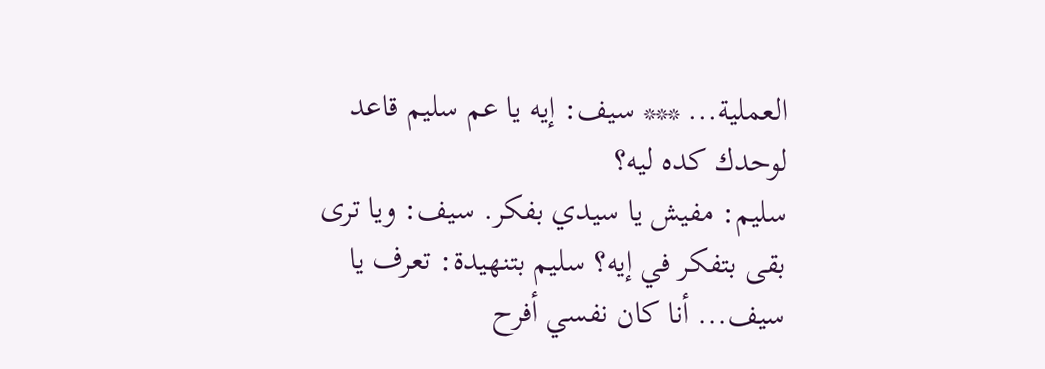العملية... *** سيف: إيه يا عم سليم قاعد لوحدك كده ليه؟
سليم: مفيش يا سيدي بفكر. سيف: ويا ترى بقى بتفكر في إيه؟ سليم بتنهيدة: تعرف يا سيف... أنا كان نفسي أفرح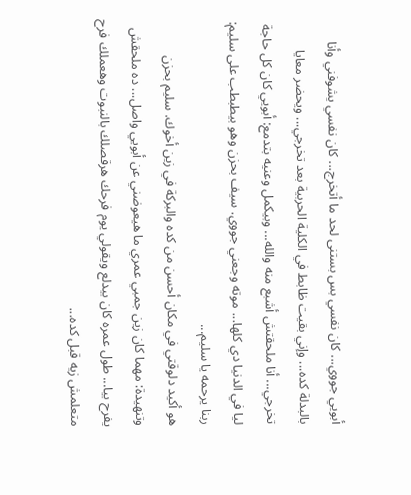أبويي جووي... كان نفسي بس بستنى لحد ما أتخرج... كان نفسي يشوفني وأنا بالبدلة كده... وإني بقيت ظابط في الكلية الحربية بعد تخرجي... ويحضر معايا تخرجي... أنا ملحقتش أشبع منه والله... وبيكمل وعنيه بتدمع: أبويي كان كل حاجة ليا في الدنيا دي كلها... موته وجعني جووي. سيف بحزن وهو بيطبطب على سليم: ربنا يرحمه يا سليم...
هو أكيد دلوقتي في مكان أحسن من كده والبركة في زين أخوك. سليم بحزن وتنهيدة: مهما كان زين جمبي عمري ما هيعوضني عن أبويي واصل... ده ملحقش يفرح بيا... طول عمره كان بيدلع ويقولي يوم فرحك هرقصلك بالنبوت وهعملك فرح متعلمش زيه قبل كده...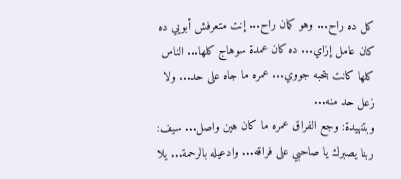كل ده راح... وهو كمان راح... إنت متعرفش أبويي ده كان عامل إزاي... ده كان عمدة سوهاج كلها... الناس كلها كانت بتحبه جووي... عمره ما جاه على حد... ولا زعل حد منه...
وبتنهيدة: وجع الفراق عمره ما كان هين واصل... سيف: ربنا يصبرك يا صاحبي على فراقه... وادعيله بالرحمة... يلا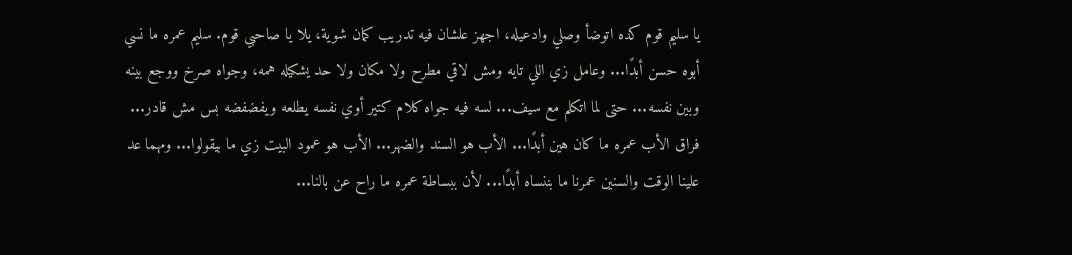يا سليم قوم كده اتوضأ وصلي وادعيله، اجهز علشان فيه تدريب كمان شوية، يلا يا صاحبي قوم. سليم عمره ما نسي أبوه حسن أبدًا... وعامل زي اللي تايه ومش لاقي مطرح ولا مكان ولا حد يشكيله همه، وجواه صرخ ووجع بينه وبين نفسه... حتى لما اتكلم مع سيف... لسه فيه جواه كلام كتير أوي نفسه يطلعه ويفضفضه بس مش قادر...
فراق الأب عمره ما كان هين أبدًا... الأب هو السند والضهر... الأب هو عمود البيت زي ما بيقولوا... ومهما عد علينا الوقت والسنين عمرنا ما بننساه أبدًا... لأن ببساطة عمره ما راح عن بالنا...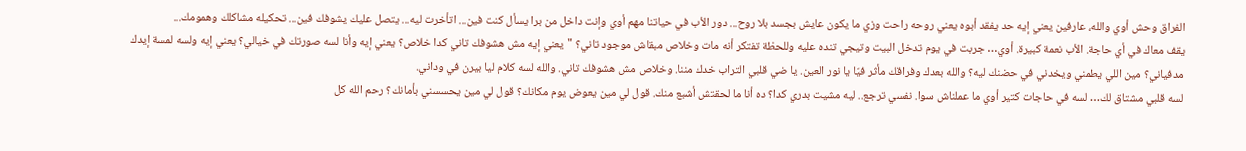الفراق وحش أوي والله، عارفين يعني إيه حد يفقد أبوه يعني روحه راحت وزي ما يكون عايش بجسد بلا روح... دور الأب في حياتنا مهم أوي وإنت داخل من برا يسأل كنت فين... اتأخرت ليه... يتصل عليك يشوفك فين... تحكيله مشاكلك وهمومك...
يقف معاك في أي حاجة. الأب نعمة كبيرة. أوي… جربت في يوم تدخل البيت وتيجي تنده عليه وللحظة تفتكر أنه مات وخلاص مبقاش موجود تاني؟ "يعني إيه مش هشوفك تاني كدا خلاص؟ يعني إيه وأنا لسه صورتك في خيالي؟ يعني إيه ولسه لمسة إيدك مدفياني؟ مين اللي يطمني ويخدني في حضنك ليه؟ والله بعدك وفراقك مأثر فيّا يا نور العين. يا ضي قلبي التراب خدك مننا. وخلاص مش هشوفك تاني. والله لسه كلام ليا بيرن في وداني.
لسه قلبي مشتاق لك… لسه في حاجات كتير أوي ما عملناش سوا. نفسي ترجع.. ليه مشيت بدري كدا؟ ده أنا ما لحقتش أشبع منك. قول لي مين يعوض يوم مكانك؟ قول لي مين يحسسني بأمانك؟ رحم الله كل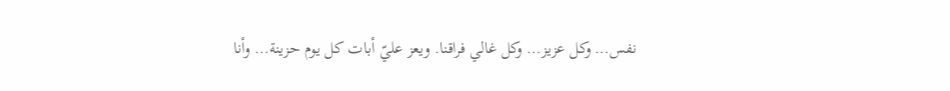نفس… وكل عزيز… وكل غالي فراقنا. ويعز عليّ أبات كل يوم حزينة… وأنا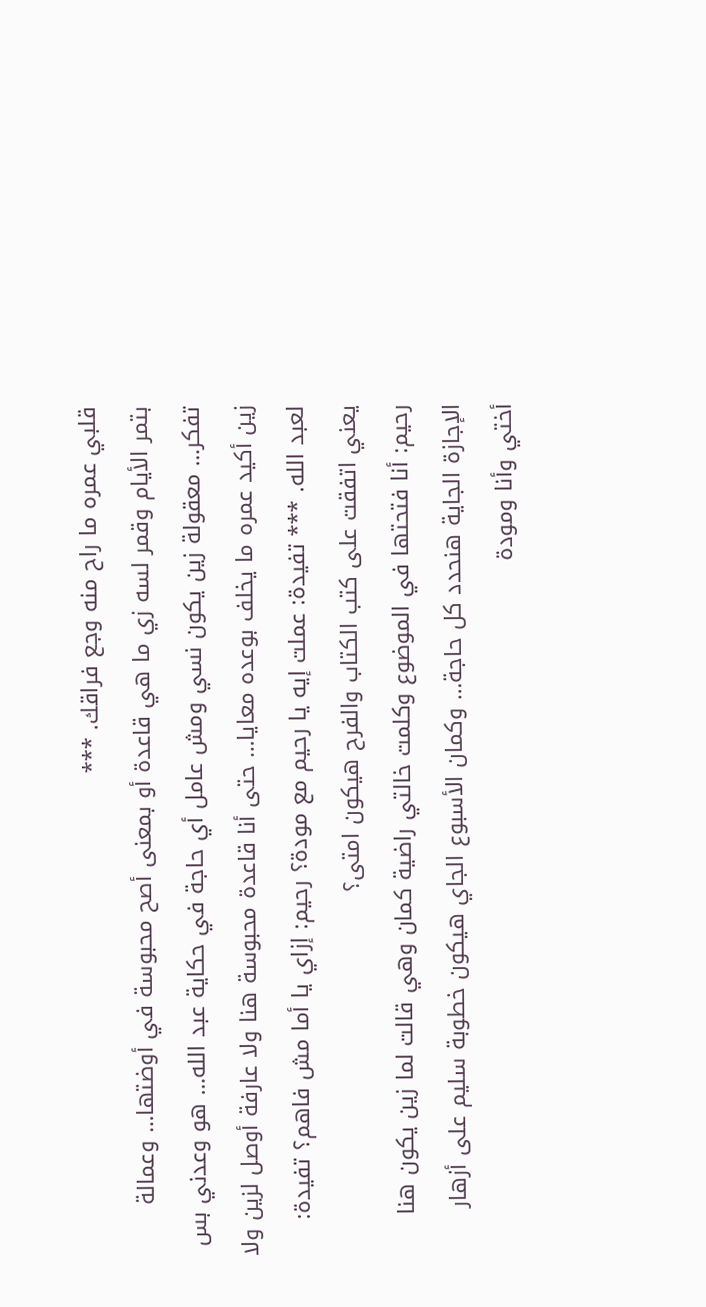قلبي عمره ما راح منه وجع فراقك. ***
بتمر الأيام وقمر لسه زي ما هي قاعدة أو بمعنى أصح محبوسة في أوضتها… وعمالة تفكر… معقولة زين يكون نسي ومش عامل أي حاجة في حكاية عبد الله… هو وعدني بس زين أكيد عمره ما يخلف بوعده معايا… حتى أنا قاعدة محبوسة هنا ولا عارفة أوصل لزين ولا لعبد الله. *** تفيدة: عملت إيه يا رحيم مع مودة؟ رحيم: إزاي يا أما مش فاهم؟ تفيدة: يعني اتفقت على كتب الكتاب والفرح هيكون امتى؟
رحيم: أنا فتحتها في الموضوع وكلمت خالتي راضية كمان وهي قالت لما زين يكون هنا الإجازة الجاية هنحدد كل حاجة… وكمان الأسبوع الجاي هيكون خطوبة سليم على أزهار أختي وأنا ومودة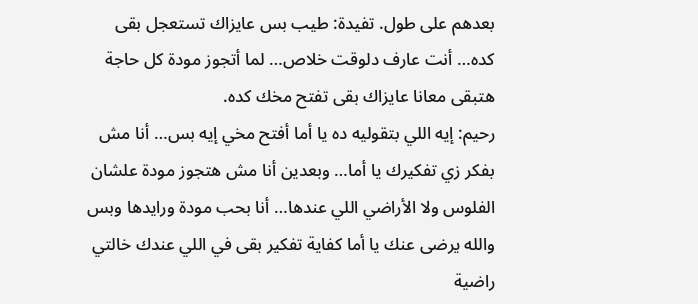بعدهم على طول. تفيدة: طيب بس عايزاك تستعجل بقى كده… أنت عارف دلوقت خلاص… لما أتجوز مودة كل حاجة هتبقى معانا عايزاك بقى تفتح مخك كده.
رحيم: إيه اللي بتقوليه ده يا أما أفتح مخي إيه بس… أنا مش بفكر زي تفكيرك يا أما… وبعدين أنا مش هتجوز مودة علشان الفلوس ولا الأراضي اللي عندها… أنا بحب مودة ورايدها وبس والله يرضى عنك يا أما كفاية تفكير بقى في اللي عندك خالتي راضية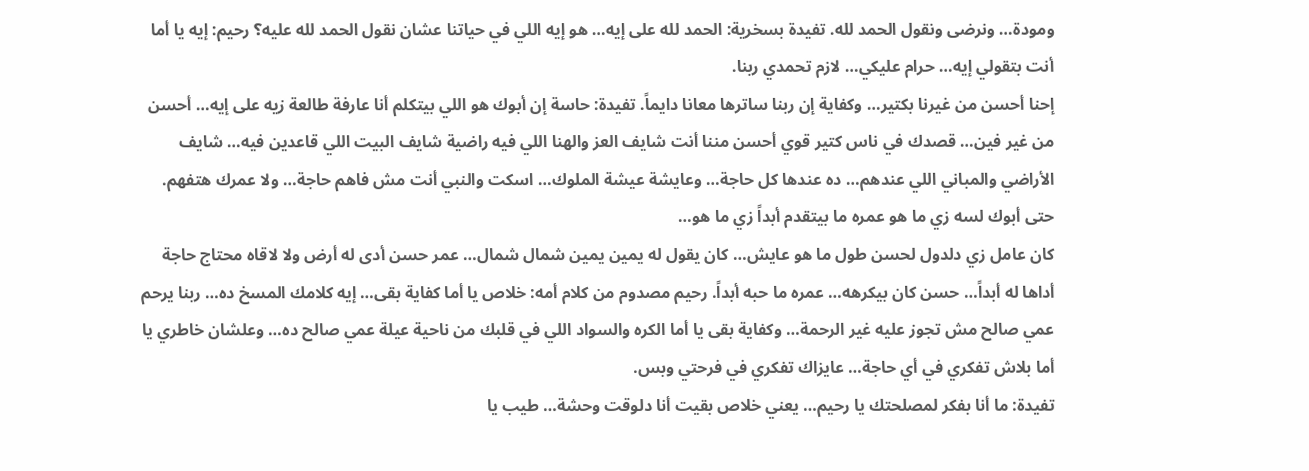ومودة… ونرضى ونقول الحمد لله. تفيدة بسخرية: الحمد لله على إيه… هو إيه اللي في حياتنا عشان نقول الحمد لله عليه؟ رحيم: إيه يا أما أنت بتقولي إيه… حرام عليكي… لازم تحمدي ربنا.
إحنا أحسن من غيرنا بكتير… وكفاية إن ربنا ساترها معانا دايماً. تفيدة: حاسة إن أبوك هو اللي بيتكلم أنا عارفة طالعة زيه على إيه… أحسن من غير فين… قصدك في ناس كتير قوي أحسن مننا أنت شايف العز والهنا اللي فيه راضية شايف البيت اللي قاعدين فيه… شايف الأراضي والمباني اللي عندهم… ده عندها كل حاجة… وعايشة عيشة الملوك… اسكت والنبي أنت مش فاهم حاجة… ولا عمرك هتفهم. حتى أبوك لسه زي ما هو عمره ما بيتقدم أبداً زي ما هو…
كان عامل زي دلدول لحسن طول ما هو عايش… كان يقول له يمين يمين شمال شمال… عمر حسن أدى له أرض ولا لاقاه محتاج حاجة أداها له أبداً… حسن كان بيكرهه… عمره ما حبه أبداً. رحيم مصدوم من كلام أمه: خلاص يا أما كفاية بقى… إيه كلامك المسخ ده… ربنا يرحم عمي صالح مش تجوز عليه غير الرحمة… وكفاية بقى يا أما الكره والسواد اللي في قلبك من ناحية عيلة عمي صالح ده… وعلشان خاطري يا أما بلاش تفكري في أي حاجة… عايزاك تفكري في فرحتي وبس.
تفيدة: ما أنا بفكر لمصلحتك يا رحيم… يعني خلاص بقيت أنا دلوقت وحشة… طيب يا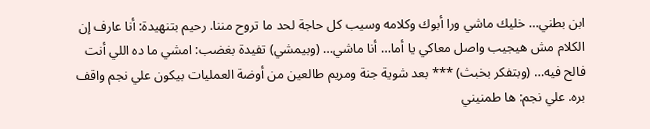ابن بطني… خليك ماشي ورا أبوك وكلامه وسيب كل حاجة لحد ما تروح مننا. رحيم بتنهيدة: أنا عارف إن الكلام مش هيجيب واصل معاكي يا أما… أنا ماشي… (وبيمشي) تفيدة بغضب: امشي ما ده اللي أنت فالح فيه… (وبتفكر بخبث) *** بعد شوية جنة ومريم طالعين من أوضة العمليات بيكون علي نجم واقف بره. علي نجم: ها طمنيني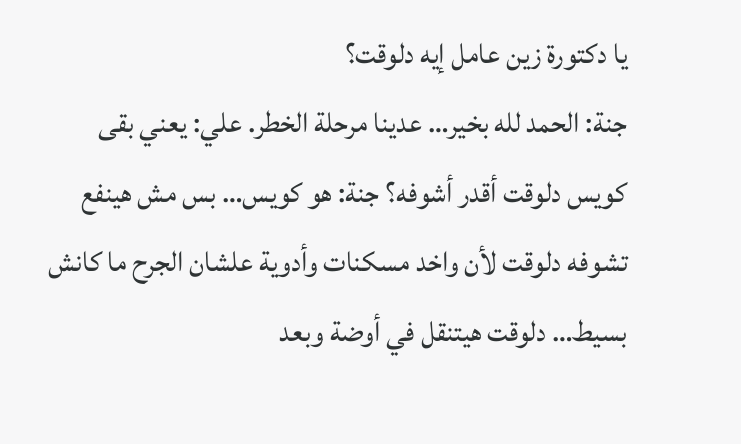يا دكتورة زين عامل إيه دلوقت؟
جنة: الحمد لله بخير… عدينا مرحلة الخطر. علي: يعني بقى كويس دلوقت أقدر أشوفه؟ جنة: هو كويس… بس مش هينفع تشوفه دلوقت لأن واخد مسكنات وأدوية علشان الجرح ما كانش بسيط… دلوقت هيتنقل في أوضة وبعد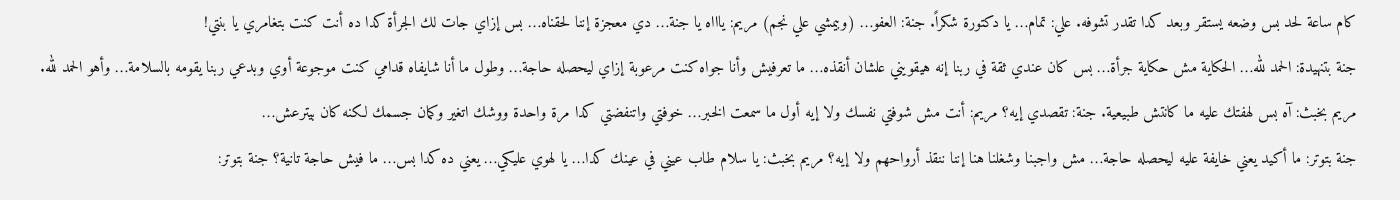كام ساعة لحد بس وضعه يستقر وبعد كدا تقدر تشوفه. علي: تمام… يا دكتورة شكراً. جنة: العفو… (وبيمشي علي نجم) مريم: ياااه يا جنة… دي معجزة إننا لحقناه… بس إزاي جات لك الجرأة كدا ده أنت كنت بتغامري يا بنتي!
جنة بتنهيدة: الحمد لله… الحكاية مش حكاية جرأة… بس كان عندي ثقة في ربنا إنه هيقويني علشان أنقذه… ما تعرفيش وأنا جواه كنت مرعوبة إزاي ليحصله حاجة… وطول ما أنا شايفاه قدامي كنت موجوعة أوي وبدعي ربنا يقومه بالسلامة… وأهو الحمد لله. مريم بخبث: آه بس لهفتك عليه ما كانتش طبيعية. جنة: تقصدي إيه؟ مريم: أنت مش شوفتي نفسك ولا إيه أول ما سمعت الخبر… خوفتي واتنفضتي كدا مرة واحدة ووشك اتغير وكمان جسمك لكنه كان بيترعش…
جنة بتوتر: ما أكيد يعني خايفة عليه ليحصله حاجة… مش واجبنا وشغلنا هنا إننا ننقذ أرواحهم ولا إيه؟ مريم بخبث: يا سلام طاب عيني في عينك كدا… يا لهوي عليكي… يعني ده كدا بس… ما فيش حاجة تانية؟ جنة بتوتر: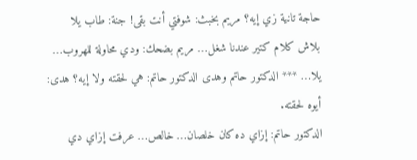حاجة تانية زي إيه؟ مريم بخبث: شوفتي أنت بقى! جنة: طاب يلا بلاش كلام كتير عندنا شغل… مريم بضحك: ودي محاولة للهروب… يلا… *** الدكتور حاتم وهدى الدكتور حاتم: هي لحقته ولا إيه؟ هدى: أيوه لحقته.
الدكتور حاتم: إزاي ده كان خلصان… خالص… عرفت إزاي دي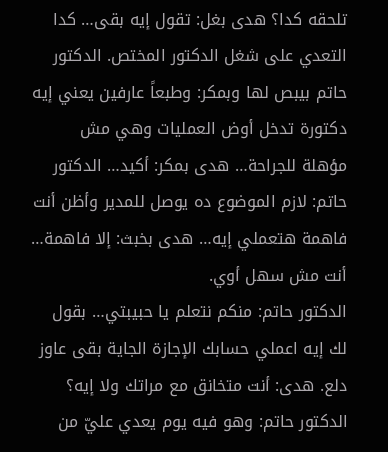تلحقه كدا؟ هدى بغل: تقول إيه بقى… كدا التعدي على شغل الدكتور المختص. الدكتور حاتم بيبص لها وبمكر: وطبعاً عارفين يعني إيه دكتورة تدخل أوض العمليات وهي مش مؤهلة للجراحة… هدى بمكر: أكيد… الدكتور حاتم: لازم الموضوع ده يوصل للمدير وأظن أنت فاهمة هتعملي إيه… هدى بخبث: إلا فاهمة… أنت مش سهل أوي.
الدكتور حاتم: منكم نتعلم يا حبيبتي… بقول لك إيه اعملي حسابك الإجازة الجاية بقى عاوز دلع. هدى: أنت متخانق مع مراتك ولا إيه؟ الدكتور حاتم: وهو فيه يوم يعدي عليّ من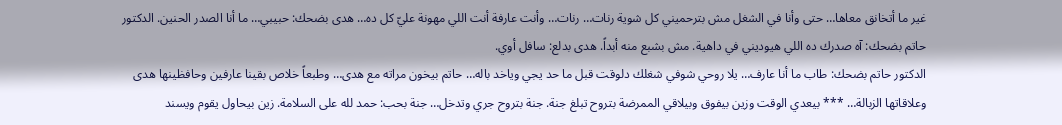غير ما أتخانق معاها… حتى وأنا في الشغل مش بترحميني كل شوية رنات… رنات… وأنت عارفة أنت اللي مهونة عليّ كل ده… هدى بضحك: حبيبي… ما أنا الصدر الحنين. الدكتور حاتم بضحك: آه صدرك ده اللي هيوديني في داهية. مش بشبع منه أبداً. هدى بدلع: سافل أوي.
الدكتور حاتم بضحك: طاب ما أنا عارف… يلا روحي شوفي شغلك دلوقت قبل ما حد يجي وياخد باله… حاتم بيخون مراته مع هدى… وطبعاً خلاص بقينا عارفين وحافظينها هدى وعلاقاتها الزبالة… *** بيعدي الوقت وزين بيفوق وبيلاقي الممرضة بتروح تبلغ جنة. جنة بتروح جري وتدخل… جنة بحب: حمد لله على السلامة. زين بيحاول يقوم ويسند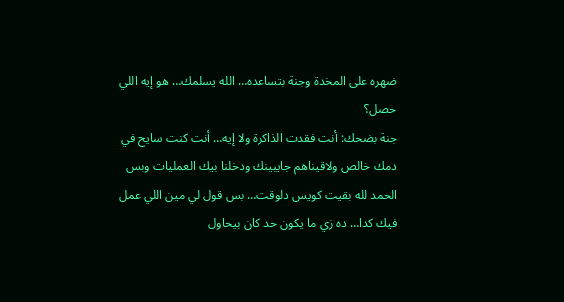ضهره على المخدة وجنة بتساعده… الله يسلمك… هو إيه اللي حصل؟
جنة بضحك: أنت فقدت الذاكرة ولا إيه… أنت كنت سايح في دمك خالص ولاقيناهم جايبينك ودخلنا بيك العمليات وبس الحمد لله بقيت كويس دلوقت… بس قول لي مين اللي عمل فيك كدا… ده زي ما يكون حد كان بيحاول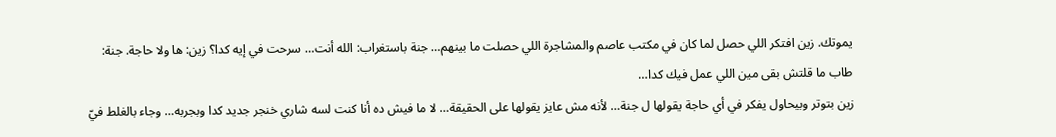يموتك. زين افتكر اللي حصل لما كان في مكتب عاصم والمشاجرة اللي حصلت ما بينهم… جنة باستغراب: الله أنت… سرحت في إيه كدا؟ زين: ها ولا حاجة. جنة: طاب ما قلتش بقى مين اللي عمل فيك كدا…
زين بتوتر وبيحاول يفكر في أي حاجة يقولها ل جنة… لأنه مش عايز يقولها على الحقيقة… لا ما فيش ده أنا كنت لسه شاري خنجر جديد كدا وبجربه… وجاء بالغلط فيّ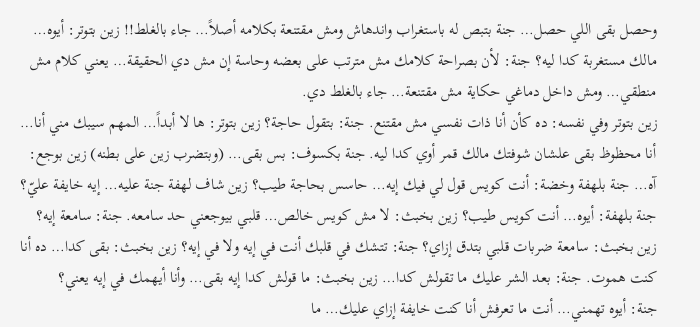وحصل بقى اللي حصل… جنة بتبص له باستغراب واندهاش ومش مقتنعة بكلامه أصلاً… جاء بالغلط!! زين بتوتر: أيوه… مالك مستغربة كدا ليه؟ جنة: لأن بصراحة كلامك مش مترتب على بعضه وحاسة إن مش دي الحقيقة… يعني كلام مش منطقي… ومش داخل دماغي حكاية مش مقتنعة… جاء بالغلط دي.
زين بتوتر وفي نفسه: ده كأن أنا ذات نفسي مش مقتنع. جنة: بتقول حاجة؟ زين بتوتر: ها لا أبداً… المهم سيبك مني أنا… أنا محظوظ بقى علشان شوفتك مالك قمر أوي كدا ليه. جنة بكسوف: بس بقى… (وبتضرب زين على بطنه) زين بوجع: آه… جنة بلهفة وخضة: أنت كويس قول لي فيك إيه… حاسس بحاجة طيب؟ زين شاف لهفة جنة عليه… إيه خايفة عليّ؟ جنة بلهفة: أيوه… أنت كويس طيب؟ زين بخبث: لا مش كويس خالص… قلبي بيوجعني حد سامعه. جنة: سامعة إيه؟
زين بخبث: سامعة ضربات قلبي بتدق إزاي؟ جنة: تتشك في قلبك أنت في إيه ولا في إيه؟ زين بخبث: بقى كدا… ده أنا كنت هموت. جنة: بعد الشر عليك ما تقولش كدا… زين بخبث: ما قولش كدا إيه بقى… وأنا أيهمك في إيه يعني؟
جنة: أيوه تهمني… أنت ما تعرفش أنا كنت خايفة إزاي عليك… ما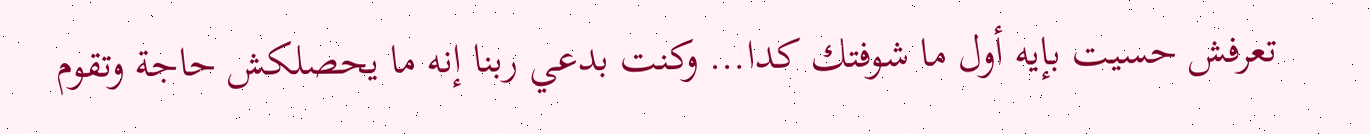تعرفش حسيت بإيه أول ما شوفتك كدا… وكنت بدعي ربنا إنه ما يحصلكش حاجة وتقوم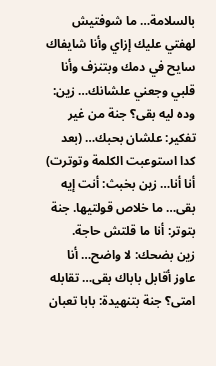بالسلامة… ما شوفتيش لهفتي عليك إزاي وأنا شايفاك سايح في دمك وبتنزف وأنا قلبي وجعني علشانك… زين: وده ليه بقى؟ جنة من غير تفكير: علشان بحبك… (بعد كدا استوعبت الكلمة وتوترت) أنا أنا… زين بخبث: أنت إيه بقى… ما خلاص قولتيها. جنة بتوتر: أنا ما قلتش حاجة.
زين بضحك: لا واضح… أنا عاوز أقابل باباك بقى… تقابله امتى؟ جنة بتنهيدة: بابا تعبان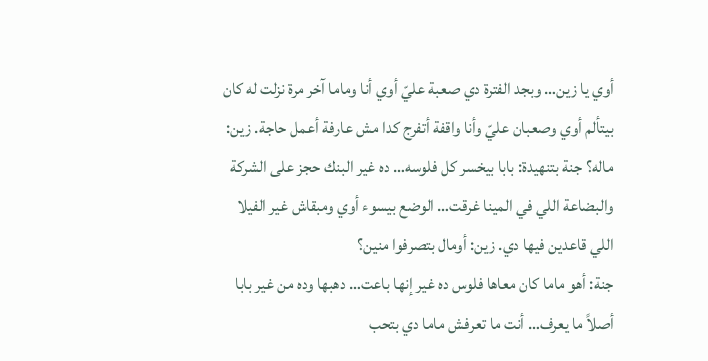أوي يا زين… وبجد الفترة دي صعبة عليّ أوي أنا وماما آخر مرة نزلت له كان بيتألم أوي وصعبان عليّ وأنا واقفة أتفرج كدا مش عارفة أعمل حاجة. زين: ماله؟ جنة بتنهيدة: بابا بيخسر كل فلوسه… ده غير البنك حجز على الشركة والبضاعة اللي في المينا غرقت… الوضع بيسوء أوي ومبقاش غير الفيلا اللي قاعدين فيها دي. زين: أومال بتصرفوا منين؟
جنة: أهو ماما كان معاها فلوس ده غير إنها باعت… دهبها وده من غير بابا أصلاً ما يعرف… أنت ما تعرفش ماما دي بتحب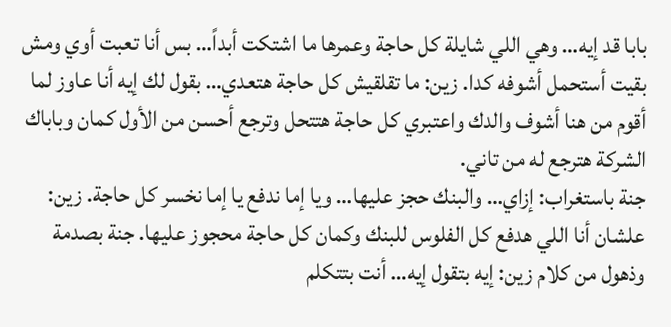بابا قد إيه… وهي اللي شايلة كل حاجة وعمرها ما اشتكت أبداً… بس أنا تعبت أوي ومش بقيت أستحمل أشوفه كدا. زين: ما تقلقيش كل حاجة هتعدي… بقول لك إيه أنا عاوز لما أقوم من هنا أشوف والدك واعتبري كل حاجة هتتحل وترجع أحسن من الأول كمان وباباك الشركة هترجع له من تاني.
جنة باستغراب: إزاي… والبنك حجز عليها… ويا إما ندفع يا إما نخسر كل حاجة. زين: علشان أنا اللي هدفع كل الفلوس للبنك وكمان كل حاجة محجوز عليها. جنة بصدمة وذهول من كلام زين: إيه بتقول إيه… أنت بتتكلم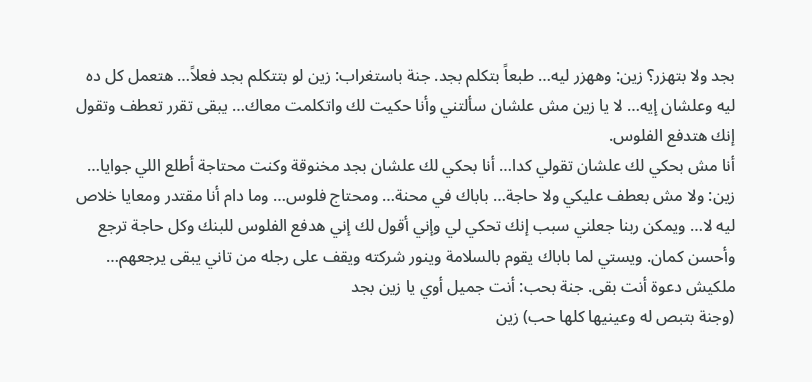بجد ولا بتهزر؟ زين: وههزر ليه… طبعاً بتكلم بجد. جنة باستغراب: زين لو بتتكلم بجد فعلاً… هتعمل كل ده ليه وعلشان إيه… لا يا زين مش علشان سألتني وأنا حكيت لك واتكلمت معاك… يبقى تقرر تعطف وتقول إنك هتدفع الفلوس.
أنا مش بحكي لك علشان تقولي كدا… أنا بحكي لك علشان بجد مخنوقة وكنت محتاجة أطلع اللي جوايا… زين: ولا مش بعطف عليكي ولا حاجة… باباك في محنة… ومحتاج فلوس… وما دام أنا مقتدر ومعايا خلاص ليه لا… ويمكن ربنا جعلني سبب إنك تحكي لي وإني أقول لك إني هدفع الفلوس للبنك وكل حاجة ترجع وأحسن كمان. ويستي لما باباك يقوم بالسلامة وينور شركته ويقف على رجله من تاني يبقى يرجعهم… ملكيش دعوة أنت بقى. جنة بحب: أنت جميل أوي يا زين بجد
(وجنة بتبص له وعينيها كلها حب) زين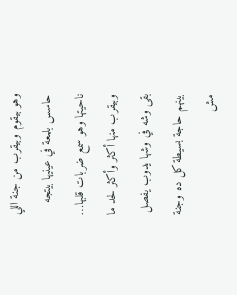وهو بيقوم وبيقرب من جنة اللي حاسس بلمعة في عينيها بيتجه ناحيتها وهو سمع ضربات قلبها… وبيقرب منها أكثر وأكثر لحد ما بقى وشه في وشها يدوب يفصل بينهم حاجة بسيطة كل ده وجنة مش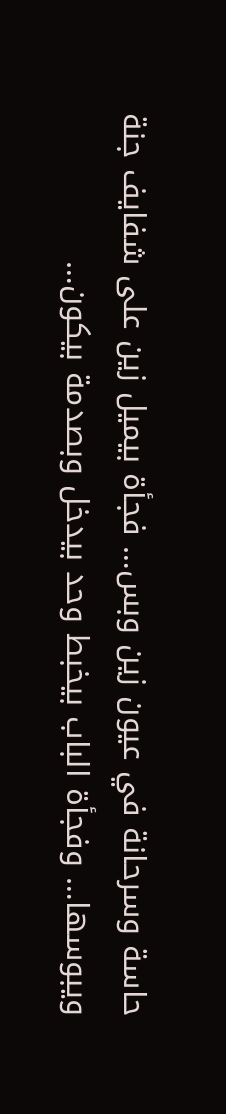حاسة وسرحانة في عيون زين وبس… فجأة بيميل زين على شفايف جنة ويبوسها… وفجأة الباب بيخبط وحد بيدخل وبصدمة بيكون…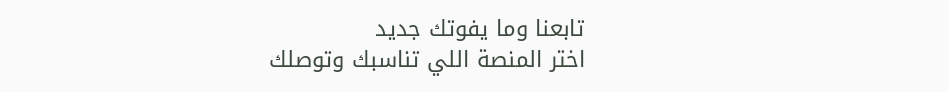تابعنا وما يفوتك جديد
اختر المنصة اللي تناسبك وتوصلك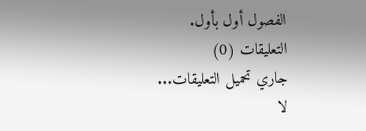الفصول أول بأول.
التعليقات (0)
جاري تحميل التعليقات...
لا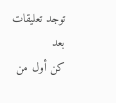توجد تعليقات بعد
كن أول من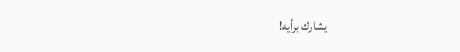يشارك برأيه!